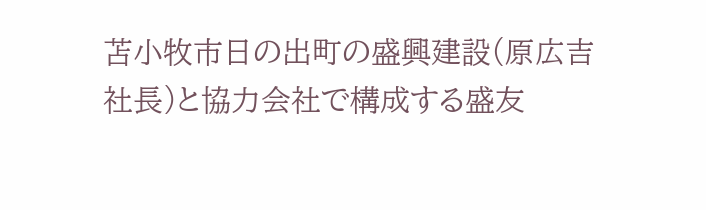苫小牧市日の出町の盛興建設(原広吉社長)と協力会社で構成する盛友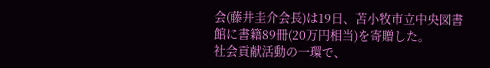会(藤井圭介会長)は19日、苫小牧市立中央図書館に書籍89冊(20万円相当)を寄贈した。
社会貢献活動の一環で、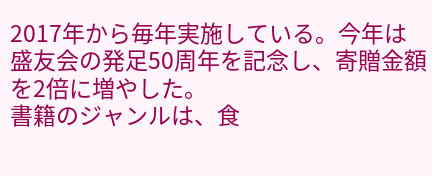2017年から毎年実施している。今年は盛友会の発足50周年を記念し、寄贈金額を2倍に増やした。
書籍のジャンルは、食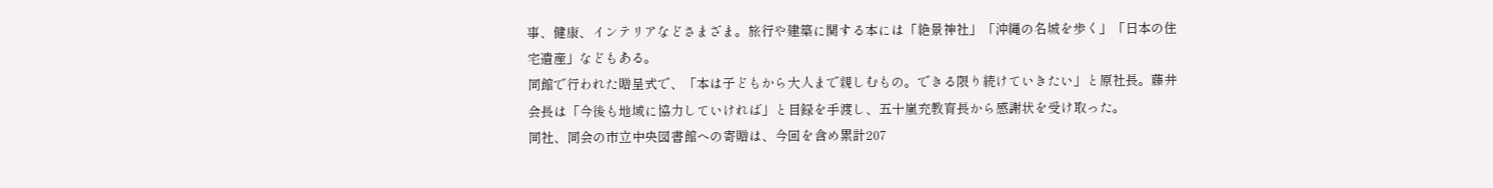事、健康、インテリアなどさまざま。旅行や建築に関する本には「絶景神社」「沖縄の名城を歩く」「日本の住宅遺産」などもある。
同館で行われた贈呈式で、「本は子どもから大人まで親しむもの。できる限り続けていきたい」と原社長。藤井会長は「今後も地域に協力していければ」と目録を手渡し、五十嵐充教育長から感謝状を受け取った。
同社、同会の市立中央図書館への寄贈は、今回を含め累計207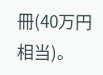冊(40万円相当)。